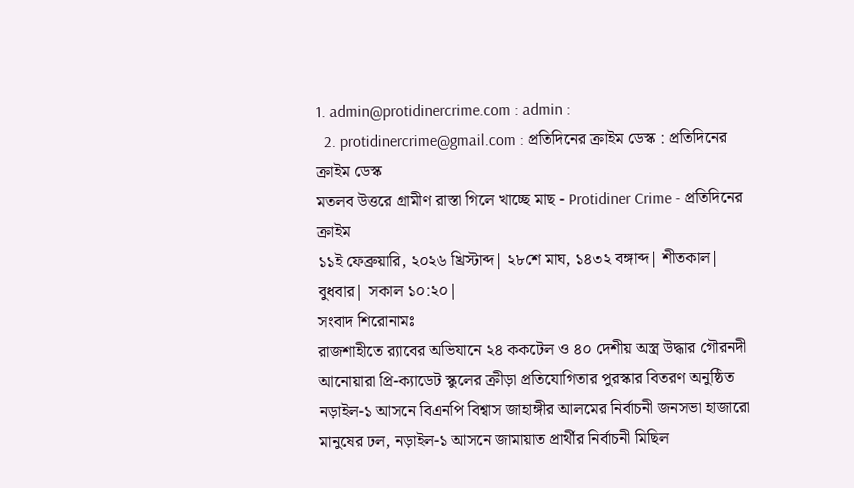1. admin@protidinercrime.com : admin :
  2. protidinercrime@gmail.com : প্রতিদিনের ক্রাইম ডেস্ক : প্রতিদিনের ক্রাইম ডেস্ক
মতলব উত্তরে গ্রামীণ রাস্তা গিলে খাচ্ছে মাছ - Protidiner Crime - প্রতিদিনের ক্রাইম
১১ই ফেব্রুয়ারি, ২০২৬ খ্রিস্টাব্দ| ২৮শে মাঘ, ১৪৩২ বঙ্গাব্দ| শীতকাল| বুধবার| সকাল ১০:২০|
সংবাদ শিরোনামঃ
রাজশাহীতে র‍্যাবের অভিযানে ২৪ ককটেল ও ৪০ দেশীয় অস্ত্র উদ্ধার গৌরনদী আনোয়ারা প্রি-ক্যাডেট স্কুলের ক্রীড়া প্রতিযোগিতার পুরস্কার বিতরণ অনুষ্ঠিত নড়াইল-১ আসনে বিএনপি বিশ্বাস জাহাঙ্গীর আলমের নির্বাচনী জনসভা হাজারো মানুষের ঢল, নড়াইল-১ আসনে জামায়াত প্রার্থীর নির্বাচনী মিছিল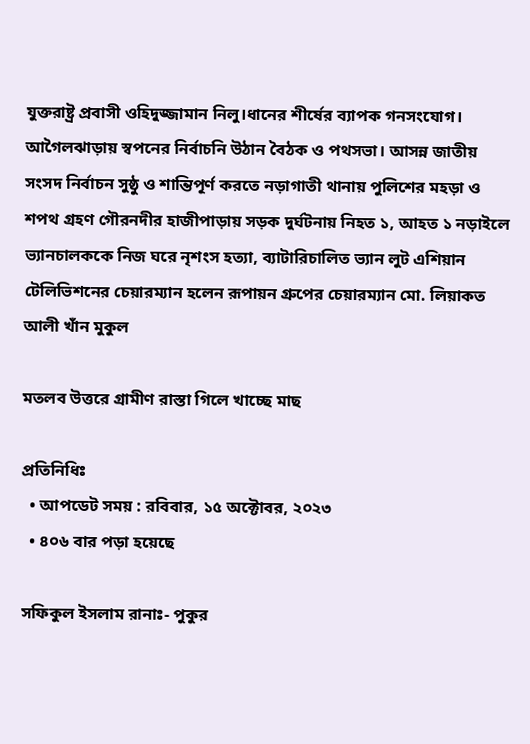যুক্তরাষ্ট্র প্রবাসী ওহিদুজ্জামান নিলু।ধানের শীর্ষের ব্যাপক গনসংযোগ। আগৈলঝাড়ায় স্বপনের নির্বাচনি উঠান বৈঠক ও পথসভা। আসন্ন জাতীয় সংসদ নির্বাচন সুষ্ঠু ও শান্তিপূর্ণ করতে নড়াগাতী থানায় পুলিশের মহড়া ও শপথ গ্রহণ গৌরনদীর হাজীপাড়ায় সড়ক দুর্ঘটনায় নিহত ১, আহত ১ নড়াইলে ভ্যানচালককে নিজ ঘরে নৃশংস হত্যা, ব্যাটারিচালিত ভ্যান লুট এশিয়ান টেলিভিশনের চেয়ারম্যান হলেন রূপায়ন গ্রুপের চেয়ারম্যান মো. লিয়াকত আলী খাঁন মুকুল

মতলব উত্তরে গ্রামীণ রাস্তা গিলে খাচ্ছে মাছ

প্রতিনিধিঃ
  • আপডেট সময় : রবিবার, ১৫ অক্টোবর, ২০২৩
  • ৪০৬ বার পড়া হয়েছে

সফিকুল ইসলাম রানাঃ- পুকুর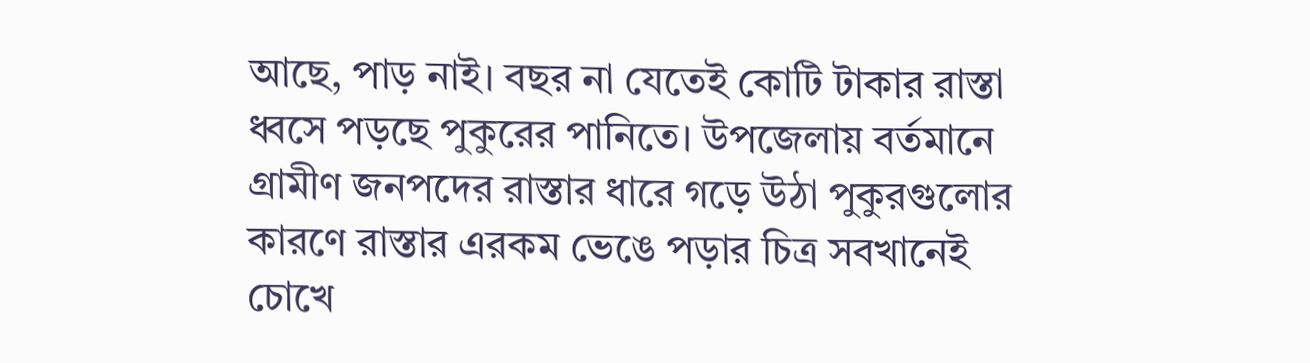আছে, পাড় নাই। বছর না যেতেই কোটি টাকার রাস্তা ধ্বসে পড়ছে পুকুরের পানিতে। উপজেলায় বর্তমানে গ্রামীণ জনপদের রাস্তার ধারে গড়ে উঠা পুকুরগুলোর কারণে রাস্তার এরকম ভেঙে পড়ার চিত্র সবখানেই চোখে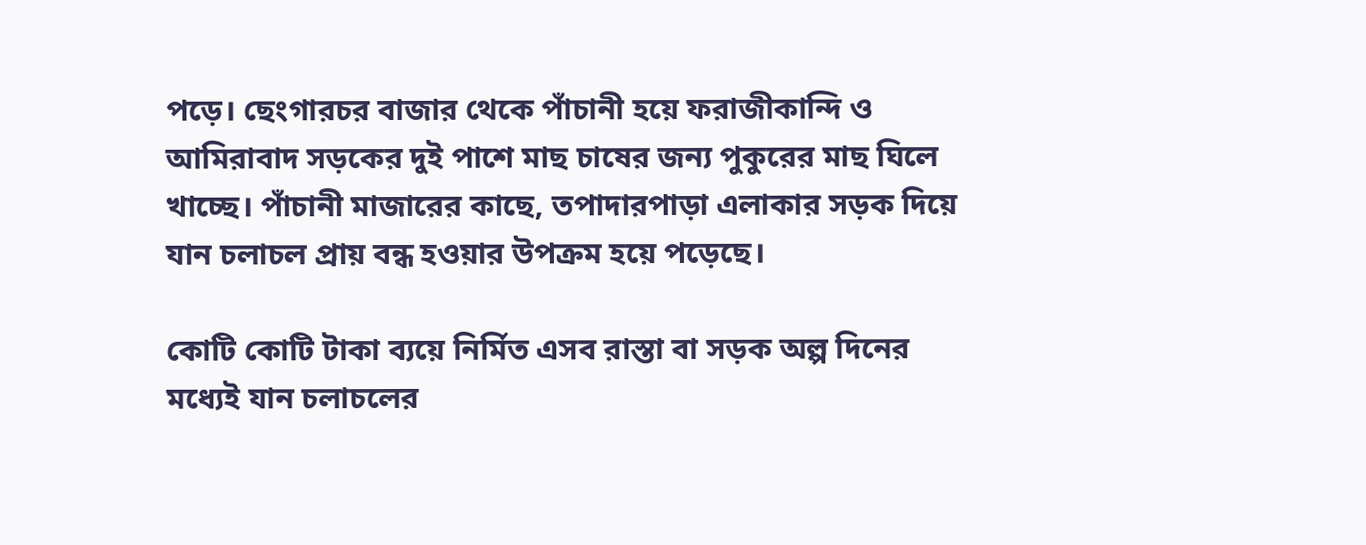পড়ে। ছেংগারচর বাজার থেকে পাঁচানী হয়ে ফরাজীকান্দি ও আমিরাবাদ সড়কের দুই পাশে মাছ চাষের জন্য পুকুরের মাছ ঘিলে খাচ্ছে। পাঁচানী মাজারের কাছে, তপাদারপাড়া এলাকার সড়ক দিয়ে যান চলাচল প্রায় বন্ধ হওয়ার উপক্রম হয়ে পড়েছে।

কোটি কোটি টাকা ব্যয়ে নির্মিত এসব রাস্তা বা সড়ক অল্প দিনের মধ্যেই যান চলাচলের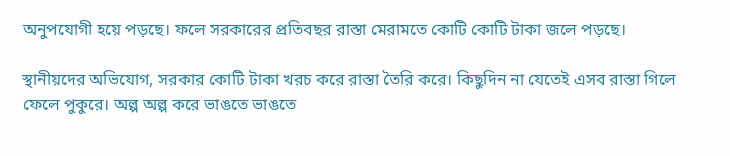অনুপযোগী হয়ে পড়ছে। ফলে সরকারের প্রতিবছর রাস্তা মেরামতে কোটি কোটি টাকা জলে পড়ছে।

স্থানীয়দের অভিযোগ, সরকার কোটি টাকা খরচ করে রাস্তা তৈরি করে। কিছুদিন না যেতেই এসব রাস্তা গিলে ফেলে পুকুরে। অল্প অল্প করে ভাঙতে ভাঙতে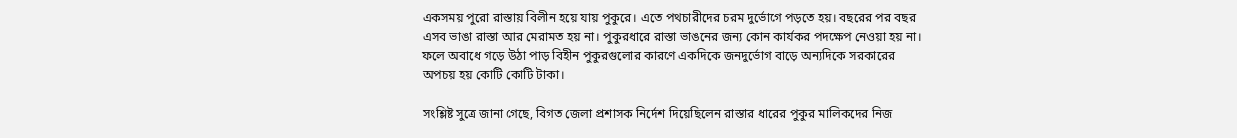একসময় পুরো রাস্তায় বিলীন হয়ে যায় পুকুরে। এতে পথচারীদের চরম দুর্ভোগে পড়তে হয়। বছরের পর বছর এসব ভাঙা রাস্তা আর মেরামত হয় না। পুকুরধারে রাস্তা ভাঙনের জন্য কোন কার্যকর পদক্ষেপ নেওয়া হয় না। ফলে অবাধে গড়ে উঠা পাড় বিহীন পুকুরগুলোর কারণে একদিকে জনদুর্ভোগ বাড়ে অন্যদিকে সরকারের অপচয় হয় কোটি কোটি টাকা।

সংশ্লিষ্ট সুত্রে জানা গেছে, বিগত জেলা প্রশাসক নির্দেশ দিয়েছিলেন রাস্তার ধারের পুকুর মালিকদের নিজ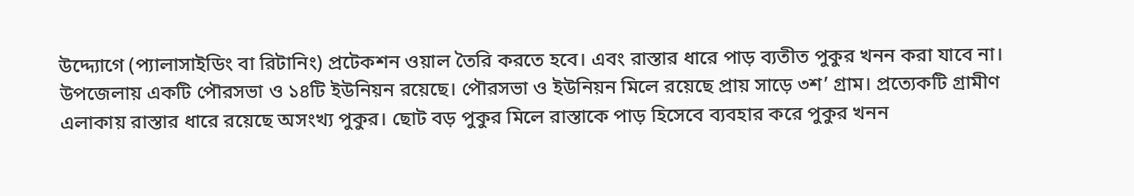উদ্দ্যোগে (প্যালাসাইডিং বা রিটানিং) প্রটেকশন ওয়াল তৈরি করতে হবে। এবং রাস্তার ধারে পাড় ব্যতীত পুকুর খনন করা যাবে না।
উপজেলায় একটি পৌরসভা ও ১৪টি ইউনিয়ন রয়েছে। পৌরসভা ও ইউনিয়ন মিলে রয়েছে প্রায় সাড়ে ৩শ’ গ্রাম। প্রত্যেকটি গ্রামীণ এলাকায় রাস্তার ধারে রয়েছে অসংখ্য পুকুর। ছোট বড় পুকুর মিলে রাস্তাকে পাড় হিসেবে ব্যবহার করে পুকুর খনন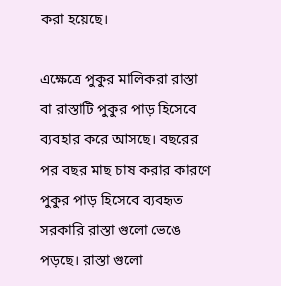করা হয়েছে।

এক্ষেত্রে পুকুর মালিকরা রাস্তা বা রাস্তাটি পুকুর পাড় হিসেবে ব্যবহার করে আসছে। বছরের পর বছর মাছ চাষ করার কারণে পুকুর পাড় হিসেবে ব্যবহৃত সরকারি রাস্তা গুলো ভেঙে পড়ছে। রাস্তা গুলো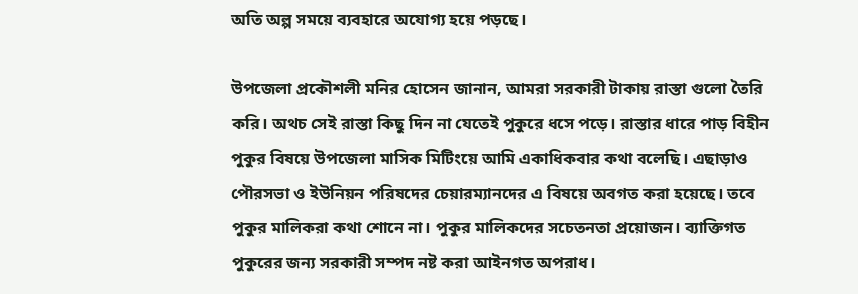অতি অল্প সময়ে ব্যবহারে অযোগ্য হয়ে পড়ছে।

উপজেলা প্রকৌশলী মনির হোসেন জানান, আমরা সরকারী টাকায় রাস্তা গুলো তৈরি করি। অথচ সেই রাস্তা কিছু দিন না যেতেই পুকুরে ধসে পড়ে। রাস্তার ধারে পাড় বিহীন পুকুর বিষয়ে উপজেলা মাসিক মিটিংয়ে আমি একাধিকবার কথা বলেছি। এছাড়াও পৌরসভা ও ইউনিয়ন পরিষদের চেয়ারম্যানদের এ বিষয়ে অবগত করা হয়েছে। তবে পুকুর মালিকরা কথা শোনে না। পুকুর মালিকদের সচেতনতা প্রয়োজন। ব্যাক্তিগত পুকুরের জন্য সরকারী সম্পদ নষ্ট করা আইনগত অপরাধ।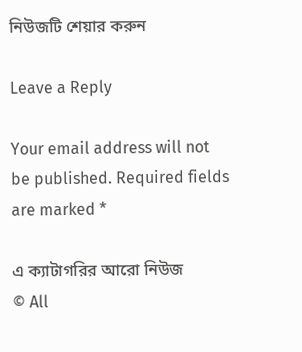নিউজটি শেয়ার করুন

Leave a Reply

Your email address will not be published. Required fields are marked *

এ ক্যাটাগরির আরো নিউজ
© All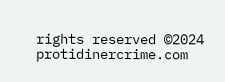rights reserved ©2024 protidinercrime.com